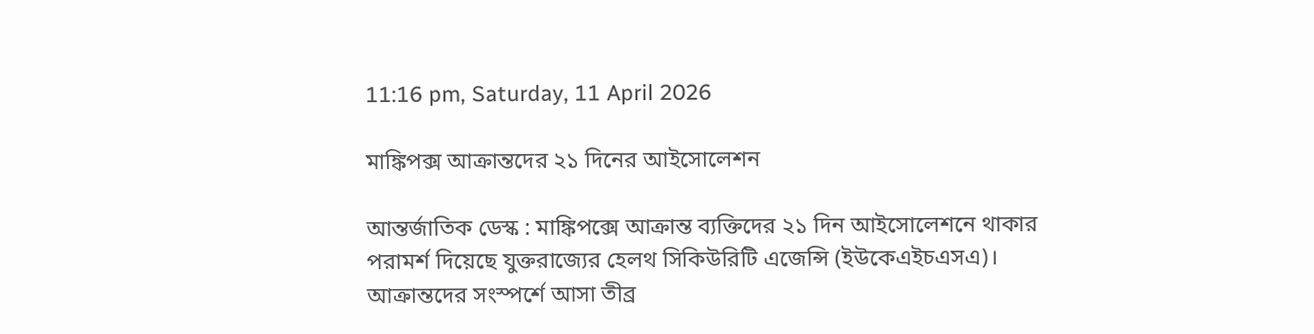11:16 pm, Saturday, 11 April 2026

মাঙ্কিপক্স আক্রান্তদের ২১ দিনের আইসোলেশন

আন্তর্জাতিক ডেস্ক : মাঙ্কিপক্সে আক্রান্ত ব্যক্তিদের ২১ দিন আইসোলেশনে থাকার পরামর্শ দিয়েছে যুক্তরাজ্যের হেলথ সিকিউরিটি এজেন্সি (ইউকেএইচএসএ)। আক্রান্তদের সংস্পর্শে আসা তীব্র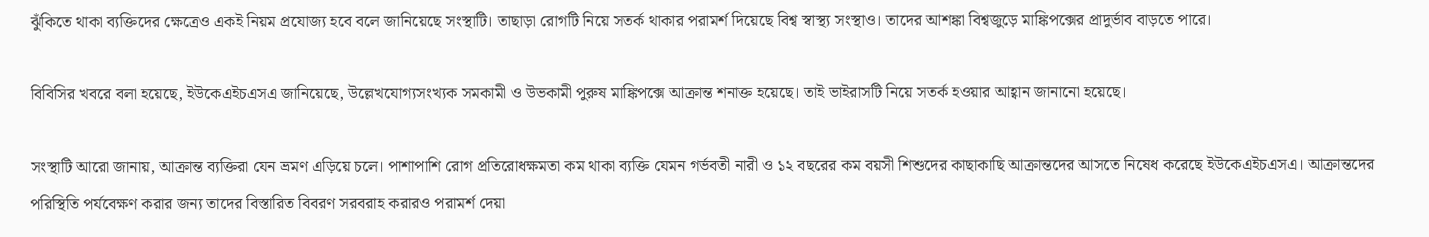ঝুঁকিতে থাকা ব্যক্তিদের ক্ষেত্রেও একই নিয়ম প্রযোজ্য হবে বলে জানিয়েছে সংস্থাটি। তাছাড়া রোগটি নিয়ে সতর্ক থাকার পরামর্শ দিয়েছে বিশ্ব স্বাস্থ্য সংস্থাও। তাদের আশঙ্কা বিশ্বজুড়ে মাঙ্কিপক্সের প্রাদুর্ভাব বাড়তে পারে।

বিবিসির খবরে বলা হয়েছে, ইউকেএইচএসএ জানিয়েছে, উল্লেখযোগ্যসংখ্যক সমকামী ও উভকামী পুরুষ মাঙ্কিপক্সে আক্রান্ত শনাক্ত হয়েছে। তাই ভাইরাসটি নিয়ে সতর্ক হওয়ার আহ্বান জানানো হয়েছে।

সংস্থাটি আরো জানায়, আক্রান্ত ব্যক্তিরা যেন ভ্রমণ এড়িয়ে চলে। পাশাপাশি রোগ প্রতিরোধক্ষমতা কম থাকা ব্যক্তি যেমন গর্ভবতী নারী ও ১২ বছরের কম বয়সী শিশুদের কাছাকাছি আক্রান্তদের আসতে নিষেধ করেছে ইউকেএইচএসএ। আক্রান্তদের পরিস্থিতি পর্যবেক্ষণ করার জন্য তাদের বিস্তারিত বিবরণ সরবরাহ করারও পরামর্শ দেয়া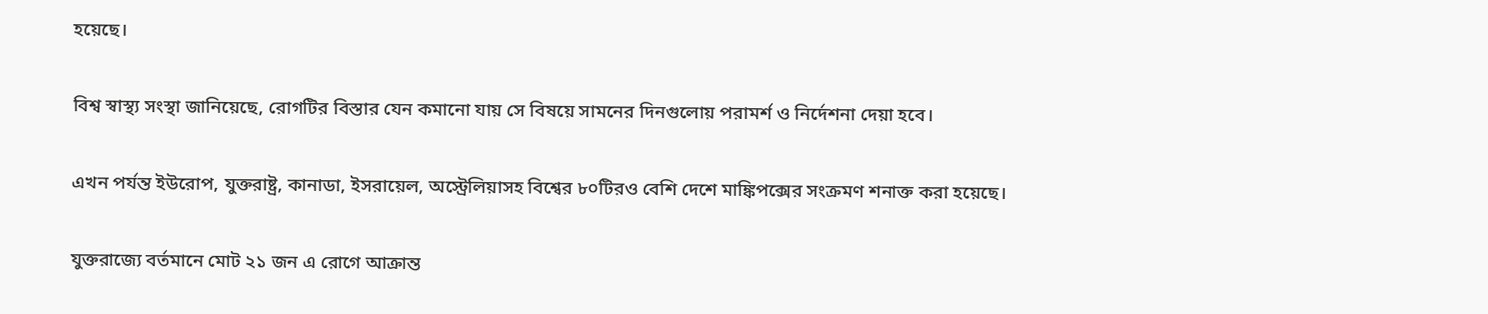হয়েছে।

বিশ্ব স্বাস্থ্য সংস্থা জানিয়েছে, রোগটির বিস্তার যেন কমানো যায় সে বিষয়ে সামনের দিনগুলোয় পরামর্শ ও নির্দেশনা দেয়া হবে।

এখন পর্যন্ত ইউরোপ, যুক্তরাষ্ট্র, কানাডা, ইসরায়েল, অস্ট্রেলিয়াসহ বিশ্বের ৮০টিরও বেশি দেশে মাঙ্কিপক্সের সংক্রমণ শনাক্ত করা হয়েছে।

যুক্তরাজ্যে বর্তমানে মোট ২১ জন এ রোগে আক্রান্ত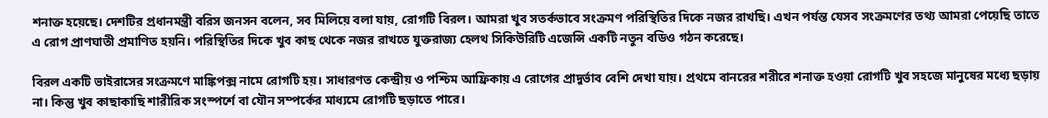শনাক্ত হয়েছে। দেশটির প্রধানমন্ত্রী বরিস জনসন বলেন, সব মিলিয়ে বলা যায়, রোগটি বিরল। আমরা খুব সতর্কভাবে সংক্রমণ পরিস্থিতির দিকে নজর রাখছি। এখন পর্যন্ত যেসব সংক্রমণের তথ্য আমরা পেয়েছি তাতে এ রোগ প্রাণঘাতী প্রমাণিত হয়নি। পরিস্থিতির দিকে খুব কাছ থেকে নজর রাখতে যুক্তরাজ্য হেলথ সিকিউরিটি এজেন্সি একটি নতুন বডিও গঠন করেছে।

বিরল একটি ভাইরাসের সংক্রমণে মাঙ্কিপক্স নামে রোগটি হয়। সাধারণত কেন্দ্রীয় ও পশ্চিম আফ্রিকায় এ রোগের প্রাদুর্ভাব বেশি দেখা যায়। প্রথমে বানরের শরীরে শনাক্ত হওয়া রোগটি খুব সহজে মানুষের মধ্যে ছড়ায় না। কিন্তু খুব কাছাকাছি শারীরিক সংস্পর্শে বা যৌন সম্পর্কের মাধ্যমে রোগটি ছড়াতে পারে।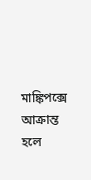মাঙ্কিপক্সে আক্রান্ত হলে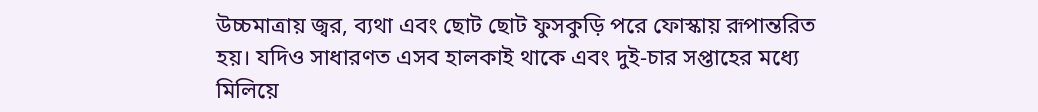উচ্চমাত্রায় জ্বর, ব্যথা এবং ছোট ছোট ফুসকুড়ি পরে ফোস্কায় রূপান্তরিত হয়। যদিও সাধারণত এসব হালকাই থাকে এবং দুই-চার সপ্তাহের মধ্যে মিলিয়ে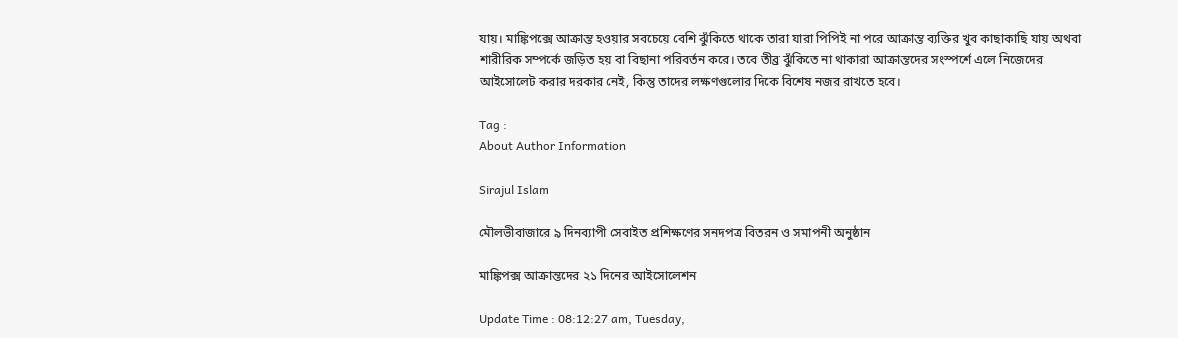যায়। মাঙ্কিপক্সে আক্রান্ত হওয়ার সবচেয়ে বেশি ঝুঁকিতে থাকে তারা যারা পিপিই না পরে আক্রান্ত ব্যক্তির খুব কাছাকাছি যায় অথবা শারীরিক সম্পর্কে জড়িত হয় বা বিছানা পরিবর্তন করে। তবে তীব্র ঝুঁকিতে না থাকারা আক্রান্তদের সংস্পর্শে এলে নিজেদের আইসোলেট করার দরকার নেই, কিন্তু তাদের লক্ষণগুলোর দিকে বিশেষ নজর রাখতে হবে।

Tag :
About Author Information

Sirajul Islam

মৌলভীবাজারে ৯ দিনব্যাপী সেবাইত প্রশিক্ষণের সনদপত্র বিতরন ও সমাপনী অনুষ্ঠান

মাঙ্কিপক্স আক্রান্তদের ২১ দিনের আইসোলেশন

Update Time : 08:12:27 am, Tuesday,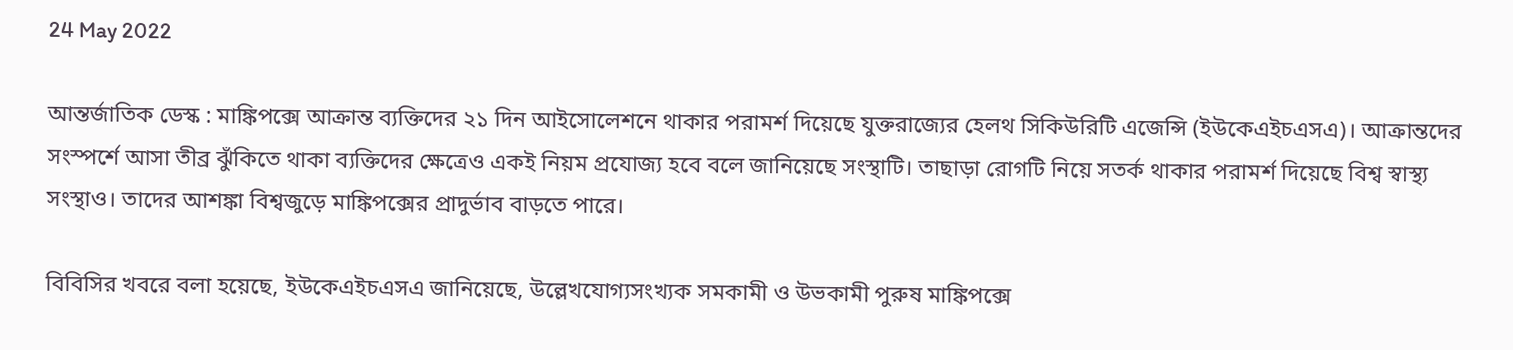24 May 2022

আন্তর্জাতিক ডেস্ক : মাঙ্কিপক্সে আক্রান্ত ব্যক্তিদের ২১ দিন আইসোলেশনে থাকার পরামর্শ দিয়েছে যুক্তরাজ্যের হেলথ সিকিউরিটি এজেন্সি (ইউকেএইচএসএ)। আক্রান্তদের সংস্পর্শে আসা তীব্র ঝুঁকিতে থাকা ব্যক্তিদের ক্ষেত্রেও একই নিয়ম প্রযোজ্য হবে বলে জানিয়েছে সংস্থাটি। তাছাড়া রোগটি নিয়ে সতর্ক থাকার পরামর্শ দিয়েছে বিশ্ব স্বাস্থ্য সংস্থাও। তাদের আশঙ্কা বিশ্বজুড়ে মাঙ্কিপক্সের প্রাদুর্ভাব বাড়তে পারে।

বিবিসির খবরে বলা হয়েছে, ইউকেএইচএসএ জানিয়েছে, উল্লেখযোগ্যসংখ্যক সমকামী ও উভকামী পুরুষ মাঙ্কিপক্সে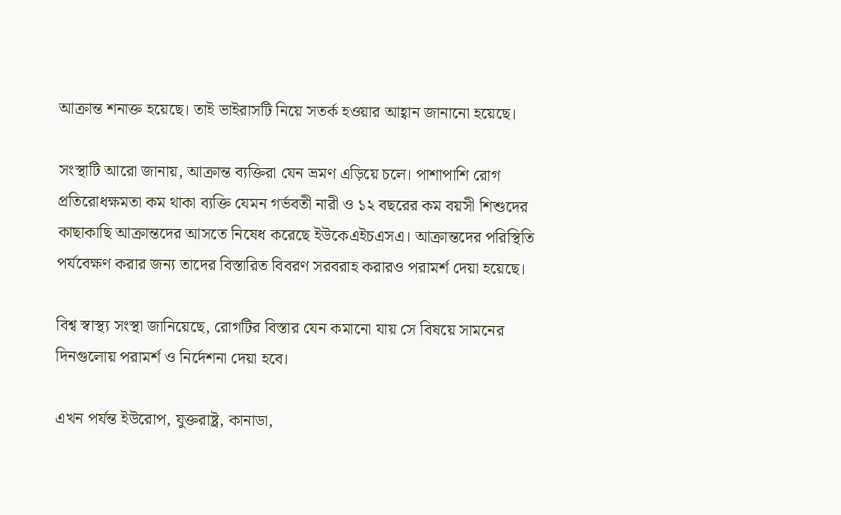আক্রান্ত শনাক্ত হয়েছে। তাই ভাইরাসটি নিয়ে সতর্ক হওয়ার আহ্বান জানানো হয়েছে।

সংস্থাটি আরো জানায়, আক্রান্ত ব্যক্তিরা যেন ভ্রমণ এড়িয়ে চলে। পাশাপাশি রোগ প্রতিরোধক্ষমতা কম থাকা ব্যক্তি যেমন গর্ভবতী নারী ও ১২ বছরের কম বয়সী শিশুদের কাছাকাছি আক্রান্তদের আসতে নিষেধ করেছে ইউকেএইচএসএ। আক্রান্তদের পরিস্থিতি পর্যবেক্ষণ করার জন্য তাদের বিস্তারিত বিবরণ সরবরাহ করারও পরামর্শ দেয়া হয়েছে।

বিশ্ব স্বাস্থ্য সংস্থা জানিয়েছে, রোগটির বিস্তার যেন কমানো যায় সে বিষয়ে সামনের দিনগুলোয় পরামর্শ ও নির্দেশনা দেয়া হবে।

এখন পর্যন্ত ইউরোপ, যুক্তরাষ্ট্র, কানাডা,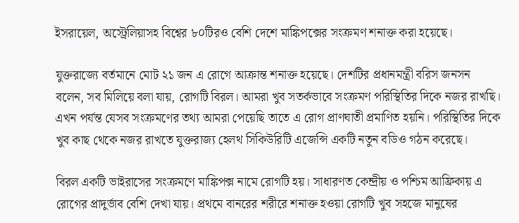ইসরায়েল, অস্ট্রেলিয়াসহ বিশ্বের ৮০টিরও বেশি দেশে মাঙ্কিপক্সের সংক্রমণ শনাক্ত করা হয়েছে।

যুক্তরাজ্যে বর্তমানে মোট ২১ জন এ রোগে আক্রান্ত শনাক্ত হয়েছে। দেশটির প্রধানমন্ত্রী বরিস জনসন বলেন, সব মিলিয়ে বলা যায়, রোগটি বিরল। আমরা খুব সতর্কভাবে সংক্রমণ পরিস্থিতির দিকে নজর রাখছি। এখন পর্যন্ত যেসব সংক্রমণের তথ্য আমরা পেয়েছি তাতে এ রোগ প্রাণঘাতী প্রমাণিত হয়নি। পরিস্থিতির দিকে খুব কাছ থেকে নজর রাখতে যুক্তরাজ্য হেলথ সিকিউরিটি এজেন্সি একটি নতুন বডিও গঠন করেছে।

বিরল একটি ভাইরাসের সংক্রমণে মাঙ্কিপক্স নামে রোগটি হয়। সাধারণত কেন্দ্রীয় ও পশ্চিম আফ্রিকায় এ রোগের প্রাদুর্ভাব বেশি দেখা যায়। প্রথমে বানরের শরীরে শনাক্ত হওয়া রোগটি খুব সহজে মানুষের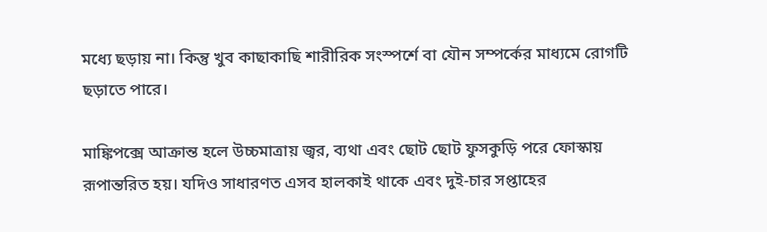মধ্যে ছড়ায় না। কিন্তু খুব কাছাকাছি শারীরিক সংস্পর্শে বা যৌন সম্পর্কের মাধ্যমে রোগটি ছড়াতে পারে।

মাঙ্কিপক্সে আক্রান্ত হলে উচ্চমাত্রায় জ্বর, ব্যথা এবং ছোট ছোট ফুসকুড়ি পরে ফোস্কায় রূপান্তরিত হয়। যদিও সাধারণত এসব হালকাই থাকে এবং দুই-চার সপ্তাহের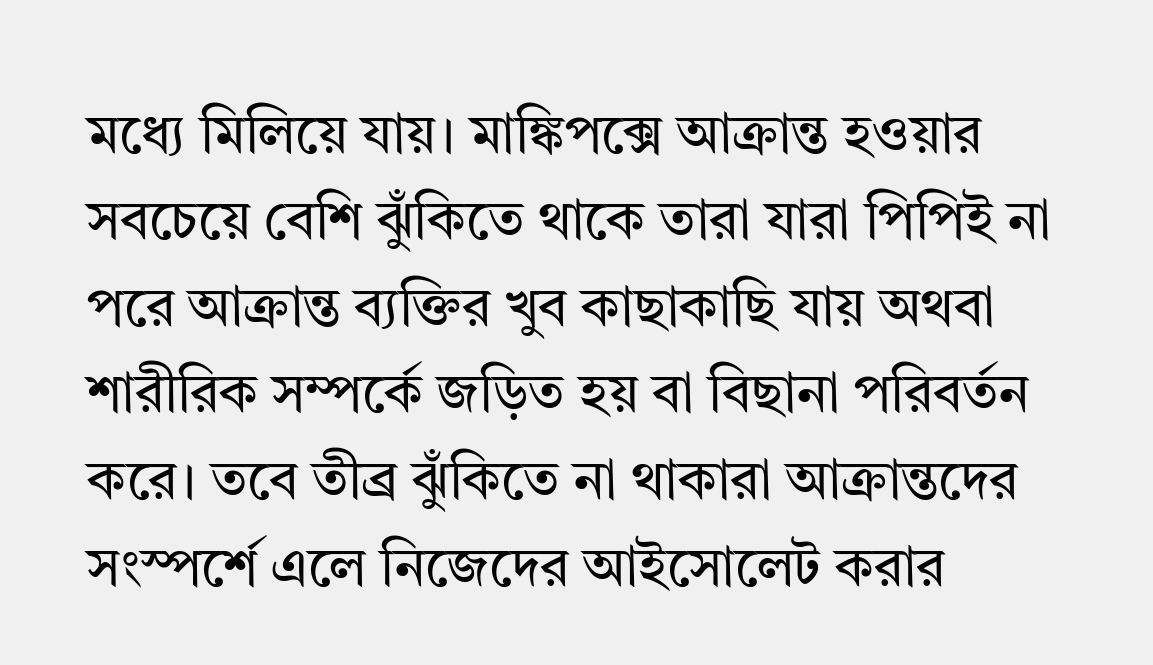মধ্যে মিলিয়ে যায়। মাঙ্কিপক্সে আক্রান্ত হওয়ার সবচেয়ে বেশি ঝুঁকিতে থাকে তারা যারা পিপিই না পরে আক্রান্ত ব্যক্তির খুব কাছাকাছি যায় অথবা শারীরিক সম্পর্কে জড়িত হয় বা বিছানা পরিবর্তন করে। তবে তীব্র ঝুঁকিতে না থাকারা আক্রান্তদের সংস্পর্শে এলে নিজেদের আইসোলেট করার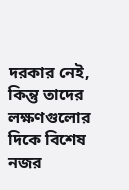দরকার নেই, কিন্তু তাদের লক্ষণগুলোর দিকে বিশেষ নজর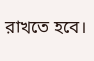রাখতে হবে।